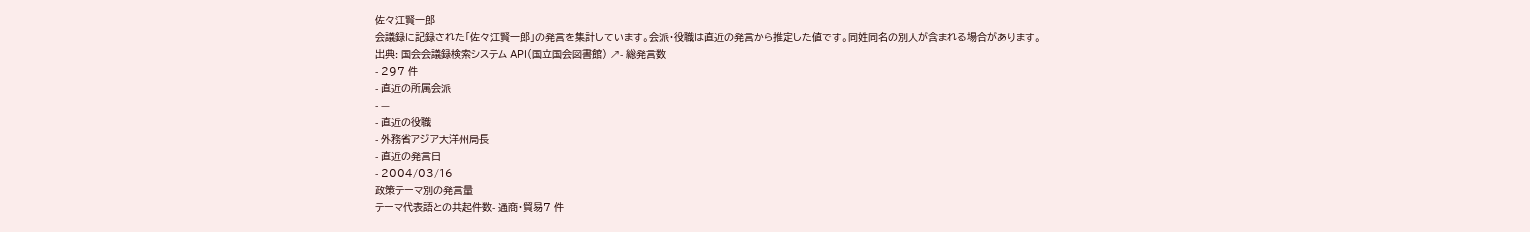佐々江賢一郎
会議録に記録された「佐々江賢一郎」の発言を集計しています。会派・役職は直近の発言から推定した値です。同姓同名の別人が含まれる場合があります。
出典: 国会会議録検索システム API(国立国会図書館) ↗- 総発言数
- 297 件
- 直近の所属会派
- —
- 直近の役職
- 外務省アジア大洋州局長
- 直近の発言日
- 2004/03/16
政策テーマ別の発言量
テーマ代表語との共起件数- 通商・貿易7 件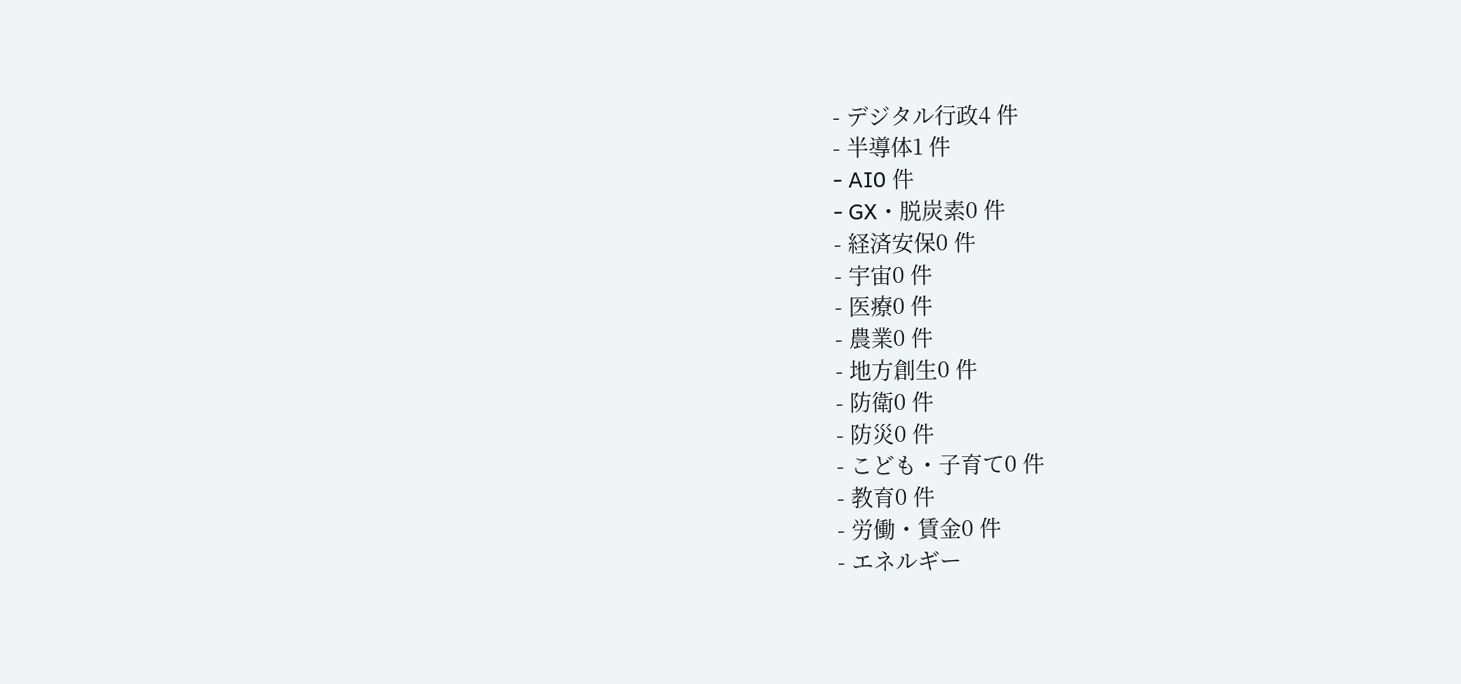- デジタル行政4 件
- 半導体1 件
- AI0 件
- GX・脱炭素0 件
- 経済安保0 件
- 宇宙0 件
- 医療0 件
- 農業0 件
- 地方創生0 件
- 防衛0 件
- 防災0 件
- こども・子育て0 件
- 教育0 件
- 労働・賃金0 件
- エネルギー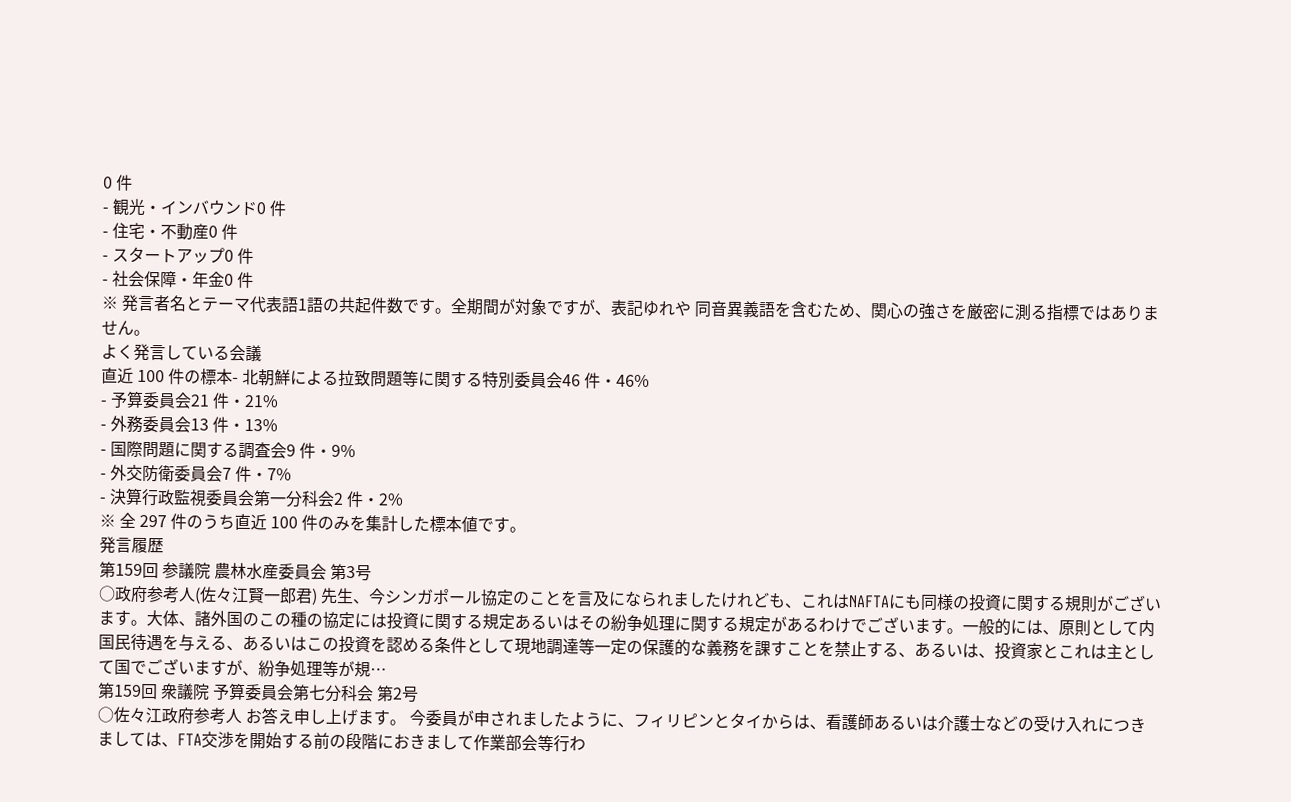0 件
- 観光・インバウンド0 件
- 住宅・不動産0 件
- スタートアップ0 件
- 社会保障・年金0 件
※ 発言者名とテーマ代表語1語の共起件数です。全期間が対象ですが、表記ゆれや 同音異義語を含むため、関心の強さを厳密に測る指標ではありません。
よく発言している会議
直近 100 件の標本- 北朝鮮による拉致問題等に関する特別委員会46 件・46%
- 予算委員会21 件・21%
- 外務委員会13 件・13%
- 国際問題に関する調査会9 件・9%
- 外交防衛委員会7 件・7%
- 決算行政監視委員会第一分科会2 件・2%
※ 全 297 件のうち直近 100 件のみを集計した標本値です。
発言履歴
第159回 参議院 農林水産委員会 第3号
○政府参考人(佐々江賢一郎君) 先生、今シンガポール協定のことを言及になられましたけれども、これはNAFTAにも同様の投資に関する規則がございます。大体、諸外国のこの種の協定には投資に関する規定あるいはその紛争処理に関する規定があるわけでございます。一般的には、原則として内国民待遇を与える、あるいはこの投資を認める条件として現地調達等一定の保護的な義務を課すことを禁止する、あるいは、投資家とこれは主として国でございますが、紛争処理等が規…
第159回 衆議院 予算委員会第七分科会 第2号
○佐々江政府参考人 お答え申し上げます。 今委員が申されましたように、フィリピンとタイからは、看護師あるいは介護士などの受け入れにつきましては、FTA交渉を開始する前の段階におきまして作業部会等行わ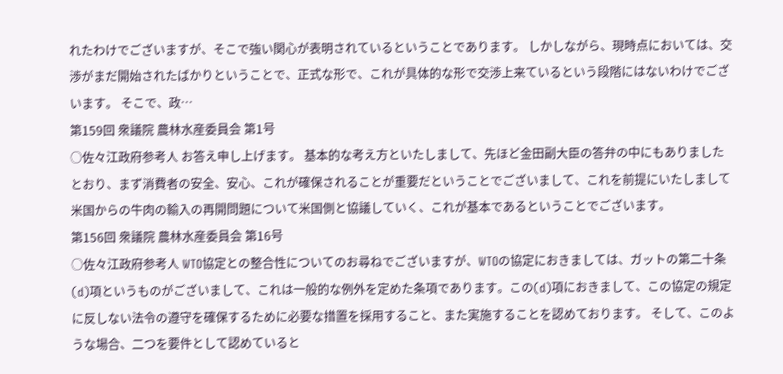れたわけでございますが、そこで強い関心が表明されているということであります。 しかしながら、現時点においては、交渉がまだ開始されたばかりということで、正式な形で、これが具体的な形で交渉上来ているという段階にはないわけでございます。 そこで、政…
第159回 衆議院 農林水産委員会 第1号
○佐々江政府参考人 お答え申し上げます。 基本的な考え方といたしまして、先ほど金田副大臣の答弁の中にもありましたとおり、まず消費者の安全、安心、これが確保されることが重要だということでございまして、これを前提にいたしまして米国からの牛肉の輸入の再開問題について米国側と協議していく、これが基本であるということでございます。
第156回 衆議院 農林水産委員会 第16号
○佐々江政府参考人 WTO協定との整合性についてのお尋ねでございますが、WTOの協定におきましては、ガットの第二十条(d)項というものがございまして、これは一般的な例外を定めた条項であります。この(d)項におきまして、この協定の規定に反しない法令の遵守を確保するために必要な措置を採用すること、また実施することを認めております。 そして、このような場合、二つを要件として認めていると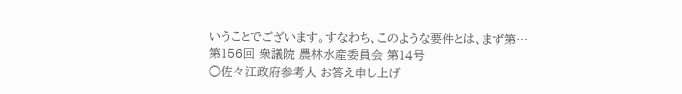いうことでございます。すなわち、このような要件とは、まず第…
第156回 衆議院 農林水産委員会 第14号
○佐々江政府参考人 お答え申し上げ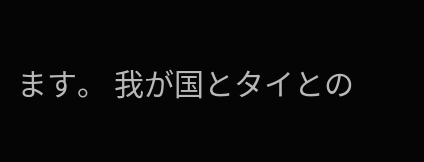ます。 我が国とタイとの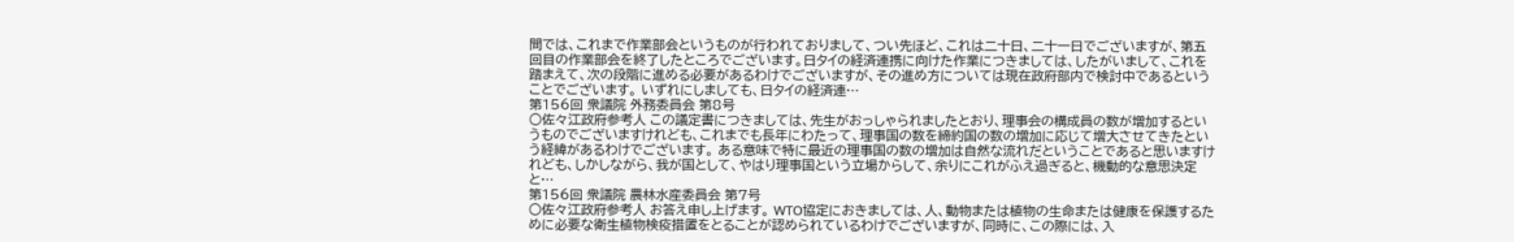間では、これまで作業部会というものが行われておりまして、つい先ほど、これは二十日、二十一日でございますが、第五回目の作業部会を終了したところでございます。日タイの経済連携に向けた作業につきましては、したがいまして、これを踏まえて、次の段階に進める必要があるわけでございますが、その進め方については現在政府部内で検討中であるということでございます。 いずれにしましても、日タイの経済連…
第156回 衆議院 外務委員会 第8号
○佐々江政府参考人 この議定書につきましては、先生がおっしゃられましたとおり、理事会の構成員の数が増加するというものでございますけれども、これまでも長年にわたって、理事国の数を締約国の数の増加に応じて増大させてきたという経緯があるわけでございます。 ある意味で特に最近の理事国の数の増加は自然な流れだということであると思いますけれども、しかしながら、我が国として、やはり理事国という立場からして、余りにこれがふえ過ぎると、機動的な意思決定と…
第156回 衆議院 農林水産委員会 第7号
○佐々江政府参考人 お答え申し上げます。 WTO協定におきましては、人、動物または植物の生命または健康を保護するために必要な衛生植物検疫措置をとることが認められているわけでございますが、同時に、この際には、入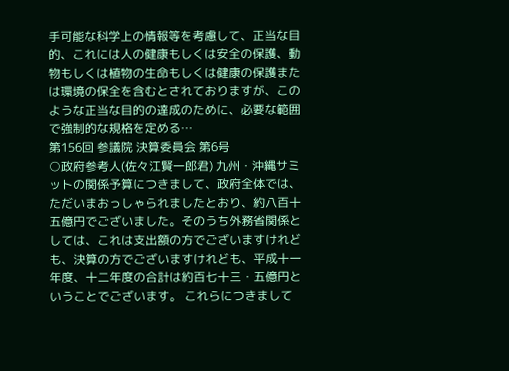手可能な科学上の情報等を考慮して、正当な目的、これには人の健康もしくは安全の保護、動物もしくは植物の生命もしくは健康の保護または環境の保全を含むとされておりますが、このような正当な目的の達成のために、必要な範囲で強制的な規格を定める…
第156回 参議院 決算委員会 第6号
○政府参考人(佐々江賢一郎君) 九州・沖縄サミットの関係予算につきまして、政府全体では、ただいまおっしゃられましたとおり、約八百十五億円でございました。そのうち外務省関係としては、これは支出額の方でございますけれども、決算の方でございますけれども、平成十一年度、十二年度の合計は約百七十三・五億円ということでございます。 これらにつきまして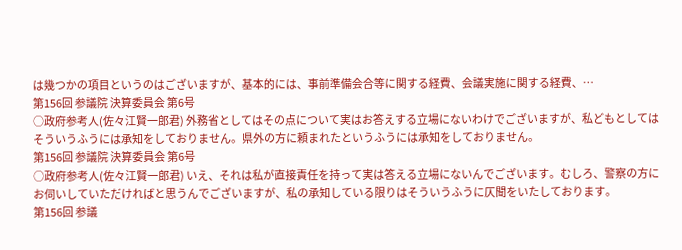は幾つかの項目というのはございますが、基本的には、事前準備会合等に関する経費、会議実施に関する経費、…
第156回 参議院 決算委員会 第6号
○政府参考人(佐々江賢一郎君) 外務省としてはその点について実はお答えする立場にないわけでございますが、私どもとしてはそういうふうには承知をしておりません。県外の方に頼まれたというふうには承知をしておりません。
第156回 参議院 決算委員会 第6号
○政府参考人(佐々江賢一郎君) いえ、それは私が直接責任を持って実は答える立場にないんでございます。むしろ、警察の方にお伺いしていただければと思うんでございますが、私の承知している限りはそういうふうに仄聞をいたしております。
第156回 参議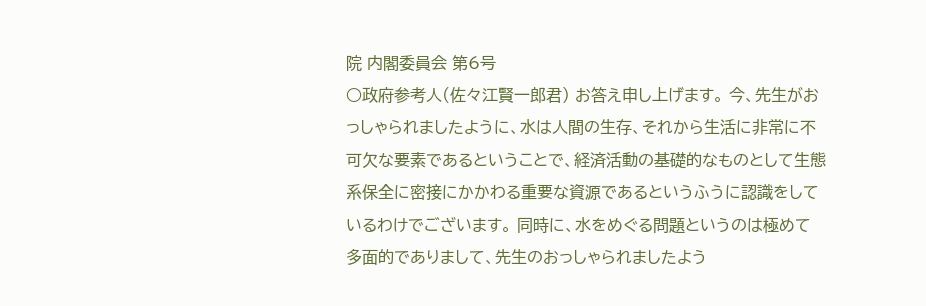院 内閣委員会 第6号
○政府参考人(佐々江賢一郎君) お答え申し上げます。 今、先生がおっしゃられましたように、水は人間の生存、それから生活に非常に不可欠な要素であるということで、経済活動の基礎的なものとして生態系保全に密接にかかわる重要な資源であるというふうに認識をしているわけでございます。 同時に、水をめぐる問題というのは極めて多面的でありまして、先生のおっしゃられましたよう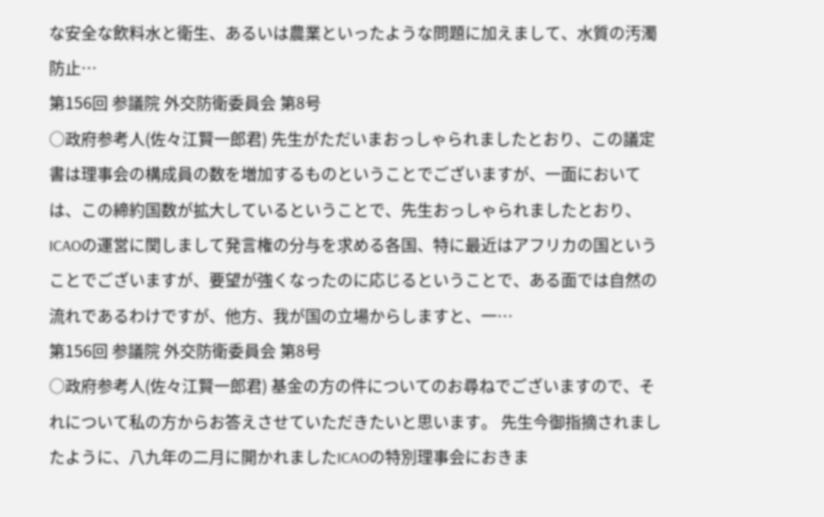な安全な飲料水と衛生、あるいは農業といったような問題に加えまして、水質の汚濁防止…
第156回 参議院 外交防衛委員会 第8号
○政府参考人(佐々江賢一郎君) 先生がただいまおっしゃられましたとおり、この議定書は理事会の構成員の数を増加するものということでございますが、一面においては、この締約国数が拡大しているということで、先生おっしゃられましたとおり、ICAOの運営に関しまして発言権の分与を求める各国、特に最近はアフリカの国ということでございますが、要望が強くなったのに応じるということで、ある面では自然の流れであるわけですが、他方、我が国の立場からしますと、一…
第156回 参議院 外交防衛委員会 第8号
○政府参考人(佐々江賢一郎君) 基金の方の件についてのお尋ねでございますので、それについて私の方からお答えさせていただきたいと思います。 先生今御指摘されましたように、八九年の二月に開かれましたICAOの特別理事会におきま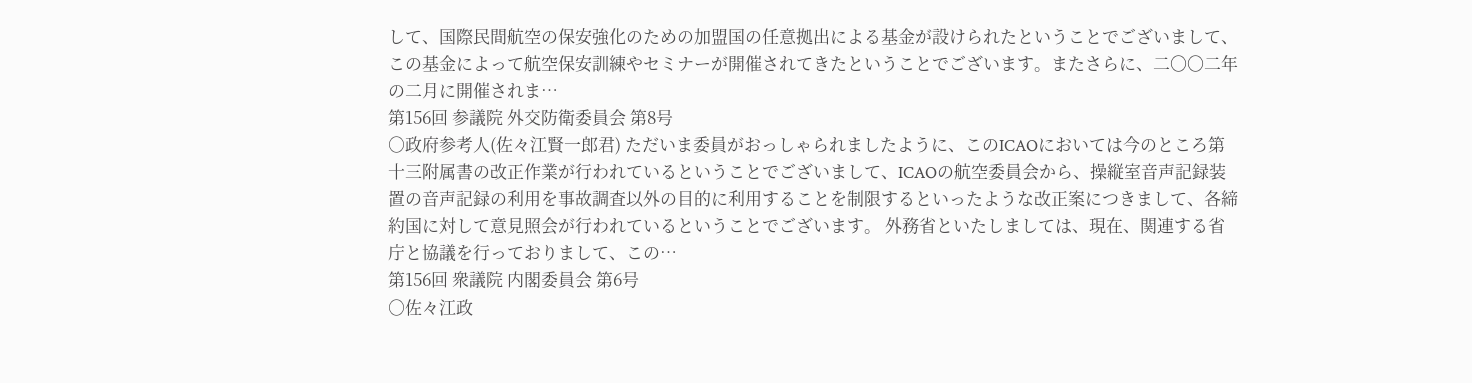して、国際民間航空の保安強化のための加盟国の任意拠出による基金が設けられたということでございまして、この基金によって航空保安訓練やセミナーが開催されてきたということでございます。またさらに、二〇〇二年の二月に開催されま…
第156回 参議院 外交防衛委員会 第8号
○政府参考人(佐々江賢一郎君) ただいま委員がおっしゃられましたように、このICAOにおいては今のところ第十三附属書の改正作業が行われているということでございまして、ICAOの航空委員会から、操縦室音声記録装置の音声記録の利用を事故調査以外の目的に利用することを制限するといったような改正案につきまして、各締約国に対して意見照会が行われているということでございます。 外務省といたしましては、現在、関連する省庁と協議を行っておりまして、この…
第156回 衆議院 内閣委員会 第6号
○佐々江政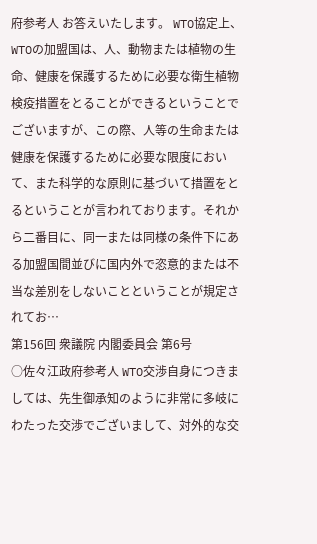府参考人 お答えいたします。 WTO協定上、WTOの加盟国は、人、動物または植物の生命、健康を保護するために必要な衛生植物検疫措置をとることができるということでございますが、この際、人等の生命または健康を保護するために必要な限度において、また科学的な原則に基づいて措置をとるということが言われております。それから二番目に、同一または同様の条件下にある加盟国間並びに国内外で恣意的または不当な差別をしないことということが規定されてお…
第156回 衆議院 内閣委員会 第6号
○佐々江政府参考人 WTO交渉自身につきましては、先生御承知のように非常に多岐にわたった交渉でございまして、対外的な交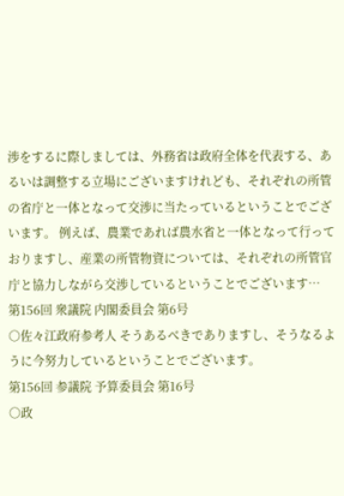渉をするに際しましては、外務省は政府全体を代表する、あるいは調整する立場にございますけれども、それぞれの所管の省庁と一体となって交渉に当たっているということでございます。 例えば、農業であれば農水省と一体となって行っておりますし、産業の所管物資については、それぞれの所管官庁と協力しながら交渉しているということでございます…
第156回 衆議院 内閣委員会 第6号
○佐々江政府参考人 そうあるべきでありますし、そうなるように今努力しているということでございます。
第156回 参議院 予算委員会 第16号
○政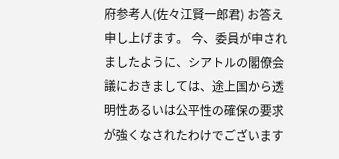府参考人(佐々江賢一郎君) お答え申し上げます。 今、委員が申されましたように、シアトルの閣僚会議におきましては、途上国から透明性あるいは公平性の確保の要求が強くなされたわけでございます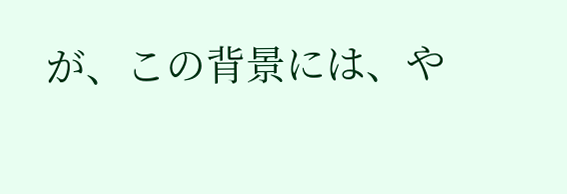が、この背景には、や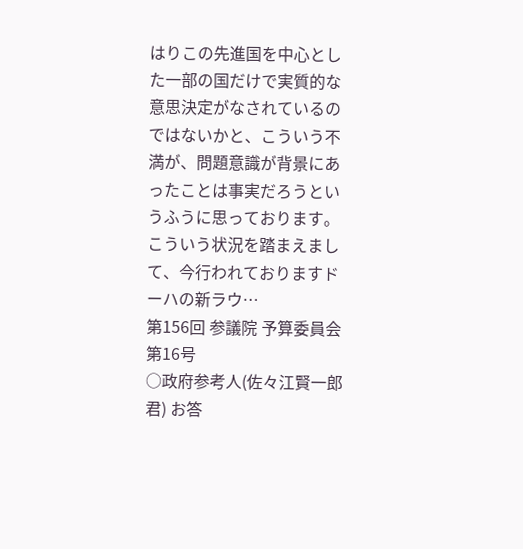はりこの先進国を中心とした一部の国だけで実質的な意思決定がなされているのではないかと、こういう不満が、問題意識が背景にあったことは事実だろうというふうに思っております。 こういう状況を踏まえまして、今行われておりますドーハの新ラウ…
第156回 参議院 予算委員会 第16号
○政府参考人(佐々江賢一郎君) お答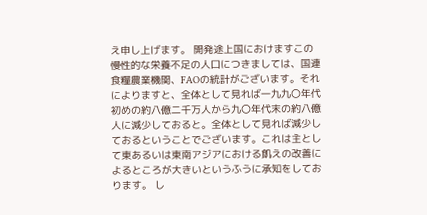え申し上げます。 開発途上国におけますこの慢性的な栄養不足の人口につきましては、国連食糧農業機関、FAOの統計がございます。それによりますと、全体として見れば一九九〇年代初めの約八億二千万人から九〇年代末の約八億人に減少しておると。全体として見れば減少しておるということでございます。これは主として東あるいは東南アジアにおける飢えの改善によるところが大きいというふうに承知をしております。 し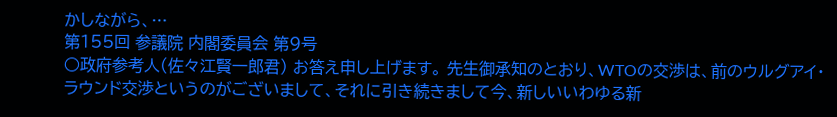かしながら、…
第155回 参議院 内閣委員会 第9号
○政府参考人(佐々江賢一郎君) お答え申し上げます。 先生御承知のとおり、WTOの交渉は、前のウルグアイ・ラウンド交渉というのがございまして、それに引き続きまして今、新しいいわゆる新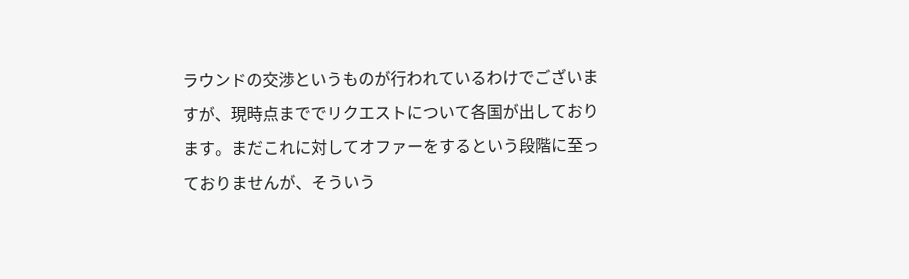ラウンドの交渉というものが行われているわけでございますが、現時点まででリクエストについて各国が出しております。まだこれに対してオファーをするという段階に至っておりませんが、そういう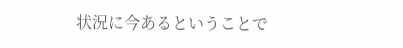状況に今あるということで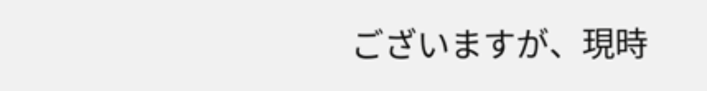ございますが、現時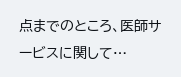点までのところ、医師サービスに関して…